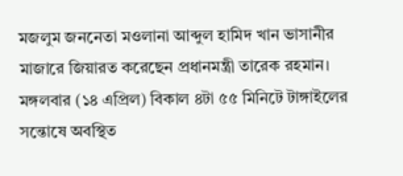মজলুম জননেতা মওলানা আব্দুল হামিদ খান ভাসানীর মাজারে জিয়ারত করেছেন প্রধানমন্ত্রী তারেক রহমান। মঙ্গলবার (১৪ এপ্রিল) বিকাল ৪টা ৫৫ মিনিটে টাঙ্গাইলের সন্তোষে অবস্থিত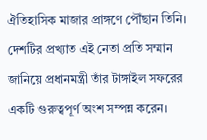ঐতিহাসিক মাজার প্রাঙ্গণে পৌঁছান তিনি। দেশটির প্রখ্যাত এই নেতা প্রতি সম্মান জানিয়ে প্রধানমন্ত্রী তাঁর টাঙ্গাইল সফরের একটি গুরুত্বপূর্ণ অংশ সম্পন্ন করেন।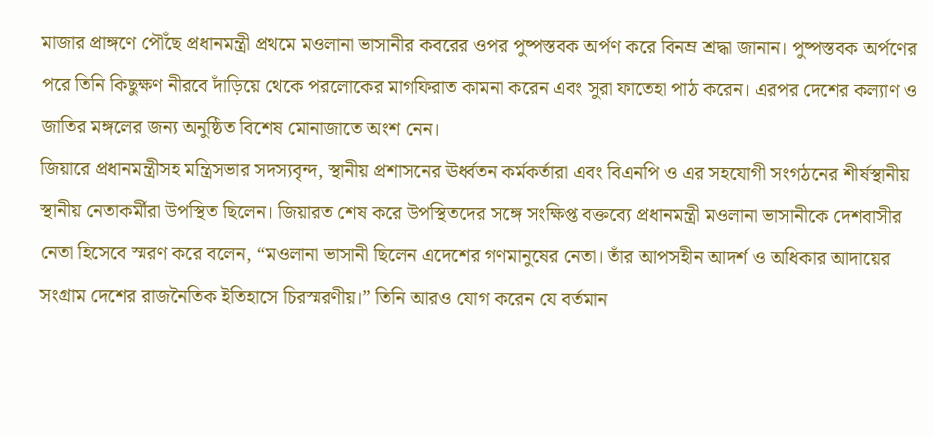মাজার প্রাঙ্গণে পৌঁছে প্রধানমন্ত্রী প্রথমে মওলানা ভাসানীর কবরের ওপর পুষ্পস্তবক অর্পণ করে বিনম্র শ্রদ্ধা জানান। পুষ্পস্তবক অর্পণের পরে তিনি কিছুক্ষণ নীরবে দাঁড়িয়ে থেকে পরলোকের মাগফিরাত কামনা করেন এবং সুরা ফাতেহা পাঠ করেন। এরপর দেশের কল্যাণ ও জাতির মঙ্গলের জন্য অনুষ্ঠিত বিশেষ মোনাজাতে অংশ নেন।
জিয়ারে প্রধানমন্ত্রীসহ মন্ত্রিসভার সদস্যবৃন্দ, স্থানীয় প্রশাসনের ঊর্ধ্বতন কর্মকর্তারা এবং বিএনপি ও এর সহযোগী সংগঠনের শীর্ষস্থানীয় স্থানীয় নেতাকর্মীরা উপস্থিত ছিলেন। জিয়ারত শেষ করে উপস্থিতদের সঙ্গে সংক্ষিপ্ত বক্তব্যে প্রধানমন্ত্রী মওলানা ভাসানীকে দেশবাসীর নেতা হিসেবে স্মরণ করে বলেন, “মওলানা ভাসানী ছিলেন এদেশের গণমানুষের নেতা। তাঁর আপসহীন আদর্শ ও অধিকার আদায়ের সংগ্রাম দেশের রাজনৈতিক ইতিহাসে চিরস্মরণীয়।” তিনি আরও যোগ করেন যে বর্তমান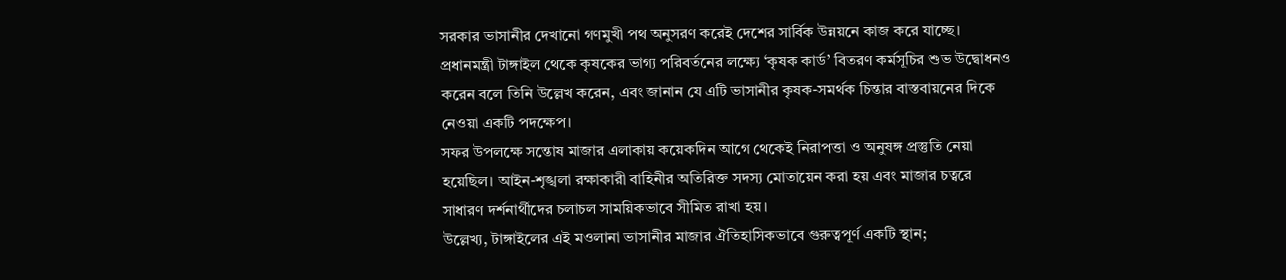সরকার ভাসানীর দেখানো গণমুখী পথ অনুসরণ করেই দেশের সার্বিক উন্নয়নে কাজ করে যাচ্ছে।
প্রধানমন্ত্রী টাঙ্গাইল থেকে কৃষকের ভাগ্য পরিবর্তনের লক্ষ্যে ‘কৃষক কার্ড’ বিতরণ কর্মসূচির শুভ উদ্বোধনও করেন বলে তিনি উল্লেখ করেন, এবং জানান যে এটি ভাসানীর কৃষক-সমর্থক চিন্তার বাস্তবায়নের দিকে নেওয়া একটি পদক্ষেপ।
সফর উপলক্ষে সন্তোষ মাজার এলাকায় কয়েকদিন আগে থেকেই নিরাপত্তা ও অনুষঙ্গ প্রস্তুতি নেয়া হয়েছিল। আইন-শৃঙ্খলা রক্ষাকারী বাহিনীর অতিরিক্ত সদস্য মোতায়েন করা হয় এবং মাজার চত্বরে সাধারণ দর্শনার্থীদের চলাচল সাময়িকভাবে সীমিত রাখা হয়।
উল্লেখ্য, টাঙ্গাইলের এই মওলানা ভাসানীর মাজার ঐতিহাসিকভাবে গুরুত্বপূর্ণ একটি স্থান;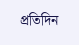প্রতিদিন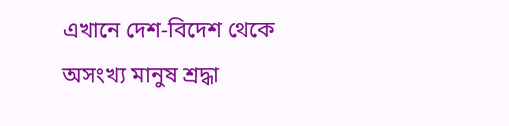এখানে দেশ-বিদেশ থেকে অসংখ্য মানুষ শ্রদ্ধা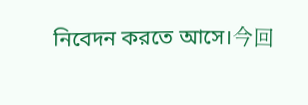নিবেদন করতে আসে।今回